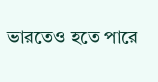ভারতেও হতে পারে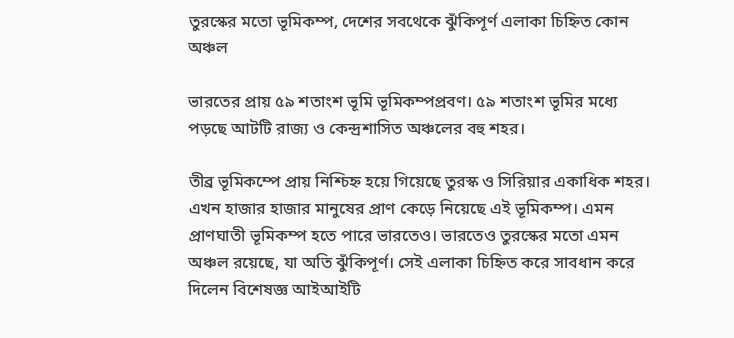তুরস্কের মতো ভূমিকম্প, দেশের সবথেকে ঝুঁকিপূর্ণ এলাকা চিহ্নিত কোন অঞ্চল

ভারতের প্রায় ৫৯ শতাংশ ভূমি ভূমিকম্পপ্রবণ। ৫৯ শতাংশ ভূমির মধ্যে পড়ছে আটটি রাজ্য ও কেন্দ্রশাসিত অঞ্চলের বহু শহর।

তীব্র ভূমিকম্পে প্রায় নিশ্চিহ্ন হয়ে গিয়েছে তুরস্ক ও সিরিয়ার একাধিক শহর। এখন হাজার হাজার মানুষের প্রাণ কেড়ে নিয়েছে এই ভূমিকম্প। এমন প্রাণঘাতী ভূমিকম্প হতে পারে ভারতেও। ভারতেও তুরস্কের মতো এমন অঞ্চল রয়েছে, যা অতি ঝুঁকিপূর্ণ। সেই এলাকা চিহ্নিত করে সাবধান করে দিলেন বিশেষজ্ঞ আইআইটি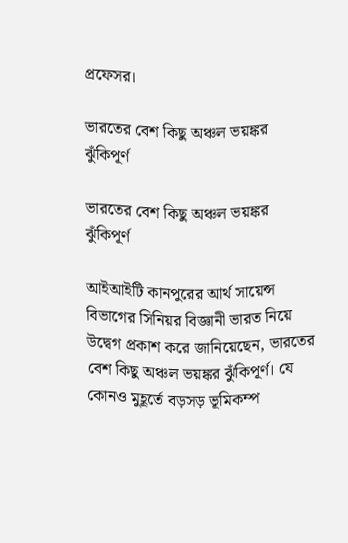প্রফেসর।

ভারতের বেশ কিছু অঞ্চল ভয়ঙ্কর ঝুঁকিপূর্ণ

ভারতের বেশ কিছু অঞ্চল ভয়ঙ্কর ঝুঁকিপূর্ণ

আইআইটি কানপুরের আর্থ সায়েন্স বিভাগের সিনিয়র বিজ্ঞানী ভারত নিয়ে উদ্বেগ প্রকাশ করে জানিয়েছেন, ভারতের বেশ কিছু অঞ্চল ভয়ঙ্কর ঝুঁকিপূর্ণ। যে কোনও মুহূর্তে বড়সড় ভূমিকম্প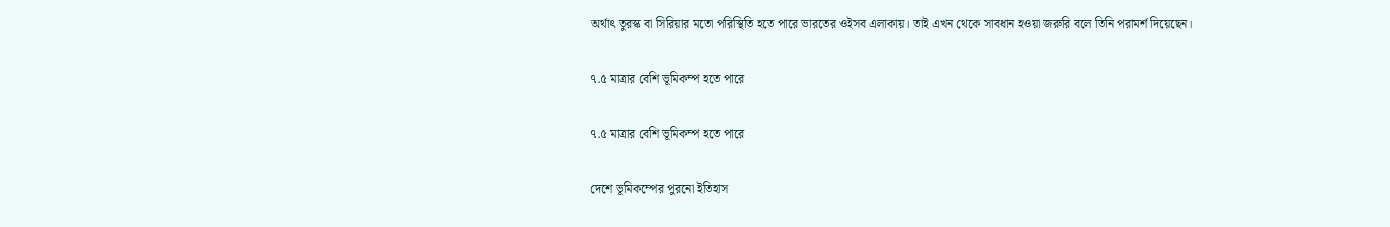অর্থাৎ তুরস্ক বা সিরিয়ার মতো পরিস্থিতি হতে পারে ভারতের ওইসব এলাকায়। তাই এখন থেকে সাবধান হওয়া জরুরি বলে তিনি পরামর্শ দিয়েছেন।

৭.৫ মাত্রার বেশি ভূমিকম্প হতে পারে

৭.৫ মাত্রার বেশি ভূমিকম্প হতে পারে

দেশে ভূমিকম্পের পুরনো ইতিহাস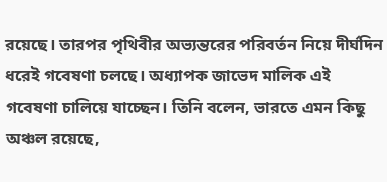রয়েছে। তারপর পৃথিবীর অভ্যন্তরের পরিবর্তন নিয়ে দীর্ঘদিন ধরেই গবেষণা চলছে। অধ্যাপক জাভেদ মালিক এই গবেষণা চালিয়ে যাচ্ছেন। তিনি বলেন, ভারতে এমন কিছু অঞ্চল রয়েছে,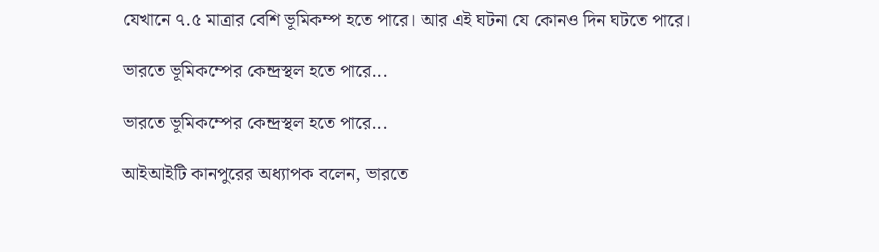যেখানে ৭.৫ মাত্রার বেশি ভূমিকম্প হতে পারে। আর এই ঘটনা যে কোনও দিন ঘটতে পারে।

ভারতে ভূমিকম্পের কেন্দ্রস্থল হতে পারে...

ভারতে ভূমিকম্পের কেন্দ্রস্থল হতে পারে...

আইআইটি কানপুরের অধ্যাপক বলেন, ভারতে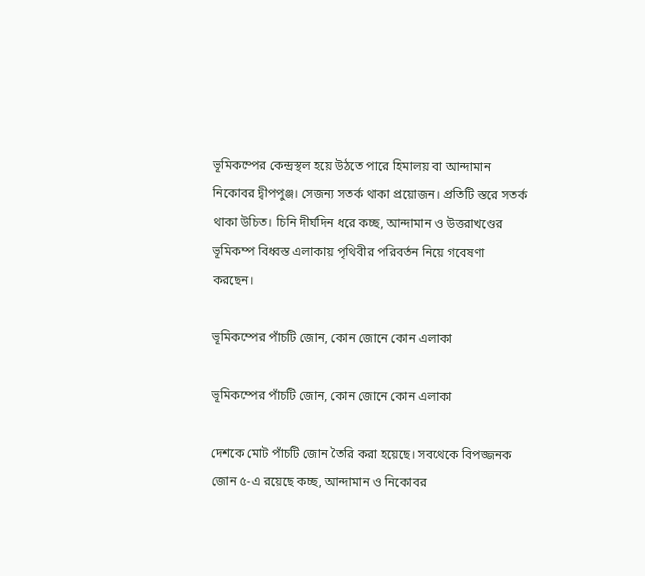ভূমিকম্পের কেন্দ্রস্থল হয়ে উঠতে পারে হিমালয় বা আন্দামান নিকোবর দ্বীপপুঞ্জ। সেজন্য সতর্ক থাকা প্রয়োজন। প্রতিটি স্তরে সতর্ক থাকা উচিত। চিনি দীর্ঘদিন ধরে কচ্ছ, আন্দামান ও উত্তরাখণ্ডের ভূমিকম্প বিধ্বস্ত এলাকায় পৃথিবীর পরিবর্তন নিয়ে গবেষণা করছেন।

ভূমিকম্পের পাঁচটি জোন, কোন জোনে কোন এলাকা

ভূমিকম্পের পাঁচটি জোন, কোন জোনে কোন এলাকা

দেশকে মোট পাঁচটি জোন তৈরি করা হয়েছে। সবথেকে বিপজ্জনক জোন ৫-এ রয়েছে কচ্ছ, আন্দামান ও নিকোবর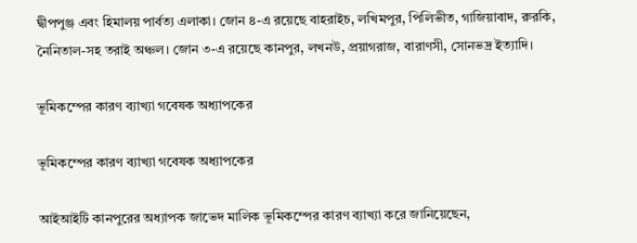দ্বীপপুঞ্জ এবং হিমালয় পার্বত্য এলাকা। জোন ৪-এ রয়েছে বাহরাইচ, লখিমপুর, পিলিভীত, গাজিয়াবাদ, রুরকি, নৈনিতাল-সহ তরাই অঞ্চল। জোন ৩-এ রয়েছে কানপুর, লখনউ, প্রয়াগরাজ, বারাণসী, সোনভদ্র ইত্যাদি।

ভূমিকম্পের কারণ ব্যাখ্যা গবেষক অধ্যাপকের

ভূমিকম্পের কারণ ব্যাখ্যা গবেষক অধ্যাপকের

আইআইটি কানপুরের অধ্যাপক জাভেদ মালিক ভূমিকম্পের কারণ ব্যাখ্যা করে জানিয়েছেন,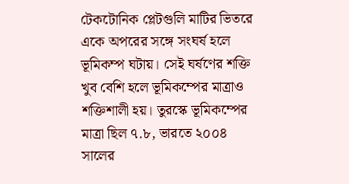টেকটোনিক প্লেটগুলি মাটির ভিতরে একে অপরের সঙ্গে সংঘর্ষ হলে ভূমিকম্প ঘটায়। সেই ঘর্ষণের শক্তি খুব বেশি হলে ভূমিকম্পের মাত্রাও শক্তিশালী হয়। তুরস্কে ভূমিকম্পের মাত্রা ছিল ৭.৮, ভারতে ২০০৪ সালের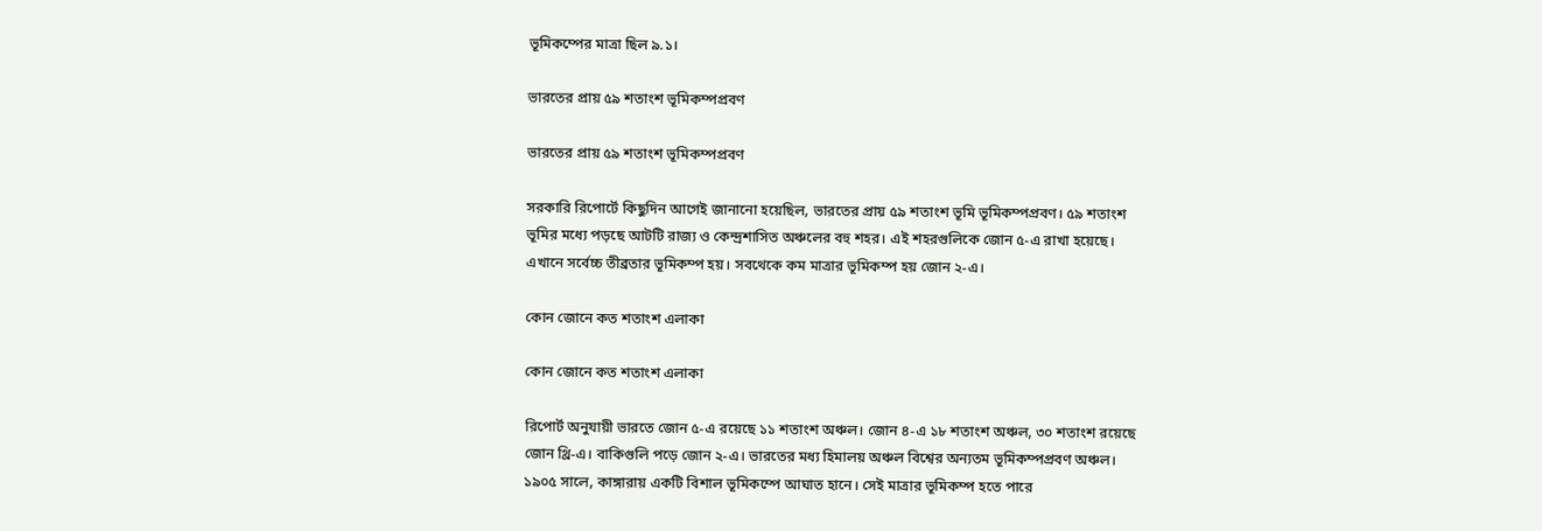ভূমিকম্পের মাত্রা ছিল ৯.১।

ভারতের প্রায় ৫৯ শতাংশ ভূমিকম্পপ্রবণ

ভারতের প্রায় ৫৯ শতাংশ ভূমিকম্পপ্রবণ

সরকারি রিপোর্টে কিছুদিন আগেই জানানো হয়েছিল, ভারতের প্রায় ৫৯ শতাংশ ভূমি ভূমিকম্পপ্রবণ। ৫৯ শতাংশ ভূমির মধ্যে পড়ছে আটটি রাজ্য ও কেন্দ্রশাসিত অঞ্চলের বহু শহর। এই শহরগুলিকে জোন ৫-এ রাখা হয়েছে। এখানে সর্বেচ্চ তীব্রতার ভূমিকম্প হয়। সবথেকে কম মাত্রার ভূমিকম্প হয় জোন ২-এ।

কোন জোনে কত শতাংশ এলাকা

কোন জোনে কত শতাংশ এলাকা

রিপোর্ট অনুযায়ী ভারতে জোন ৫-এ রয়েছে ১১ শতাংশ অঞ্চল। জোন ৪-এ ১৮ শতাংশ অঞ্চল, ৩০ শতাংশ রয়েছে জোন থ্রি-এ। বাকিগুলি পড়ে জোন ২-এ। ভারতের মধ্য হিমালয় অঞ্চল বিশ্বের অন্যতম ভূমিকম্পপ্রবণ অঞ্চল। ১৯০৫ সালে, কাঙ্গারায় একটি বিশাল ভূমিকম্পে আঘাত হানে। সেই মাত্রার ভূমিকম্প হতে পারে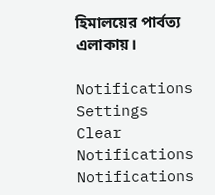হিমালয়ের পার্বত্য এলাকায়।

Notifications
Settings
Clear Notifications
Notifications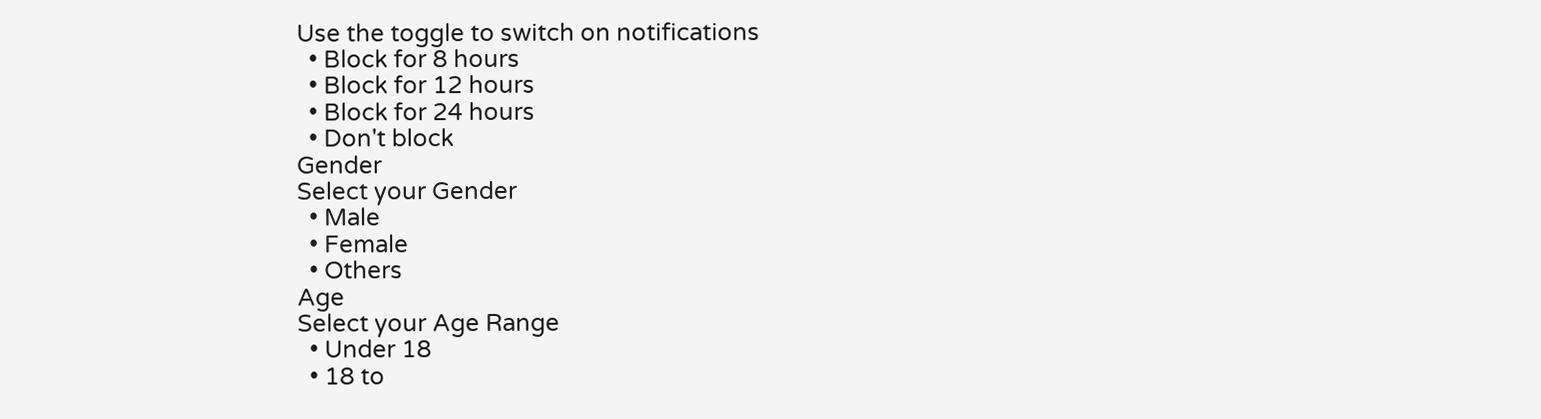Use the toggle to switch on notifications
  • Block for 8 hours
  • Block for 12 hours
  • Block for 24 hours
  • Don't block
Gender
Select your Gender
  • Male
  • Female
  • Others
Age
Select your Age Range
  • Under 18
  • 18 to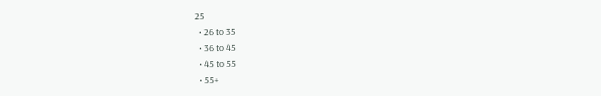25
  • 26 to 35
  • 36 to 45
  • 45 to 55
  • 55+